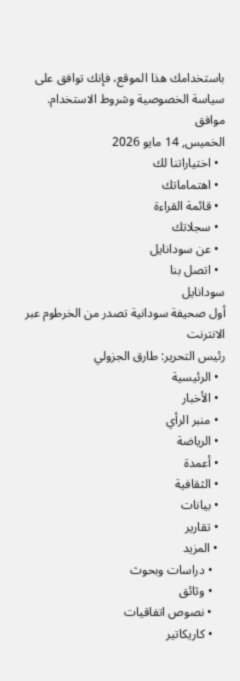باستخدامك هذا الموقع، فإنك توافق على سياسة الخصوصية وشروط الاستخدام.
موافق
الخميس, 14 مايو 2026
  • اختياراتنا لك
  • اهتماماتك
  • قائمة القراءة
  • سجلاتك
  • عن سودانايل
  • اتصل بنا
سودانايل
أول صحيفة سودانية تصدر من الخرطوم عبر الانترنت
رئيس التحرير: طارق الجزولي
  • الرئيسية
  • الأخبار
  • منبر الرأي
  • الرياضة
  • أعمدة
  • الثقافية
  • بيانات
  • تقارير
  • المزيد
    • دراسات وبحوث
    • وثائق
    • نصوص اتفاقيات
    • كاريكاتير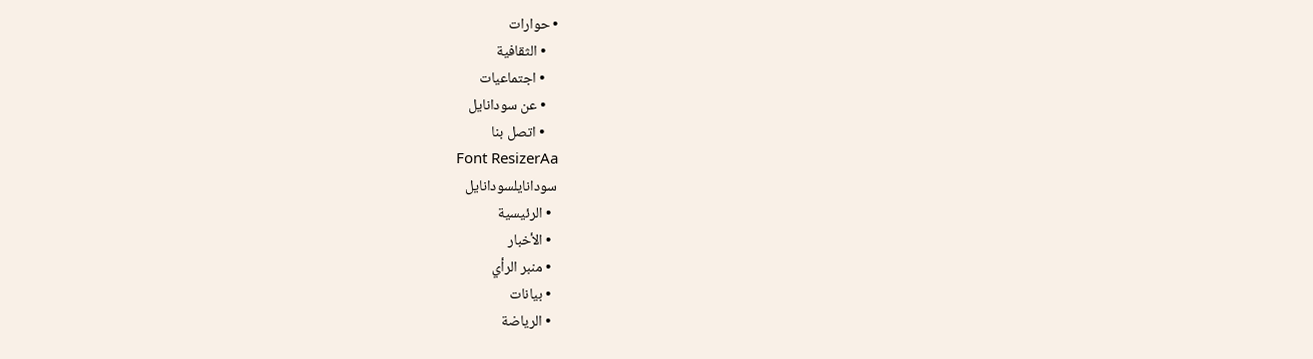• حوارات
    • الثقافية
    • اجتماعيات
    • عن سودانايل
    • اتصل بنا
Font ResizerAa
سودانايلسودانايل
  • الرئيسية
  • الأخبار
  • منبر الرأي
  • بيانات
  • الرياضة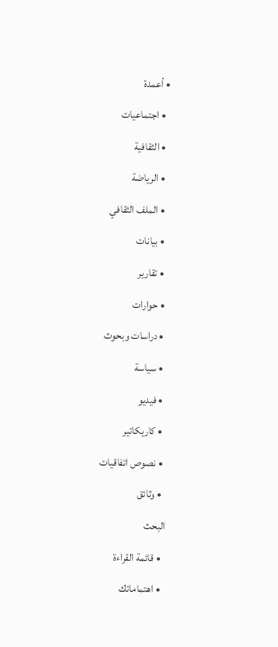• أعمدة
  • اجتماعيات
  • الثقافية
  • الرياضة
  • الملف الثقافي
  • بيانات
  • تقارير
  • حوارات
  • دراسات وبحوث
  • سياسة
  • فيديو
  • كاريكاتير
  • نصوص اتفاقيات
  • وثائق
البحث
  • قائمة القراءة
  • اهتماماتك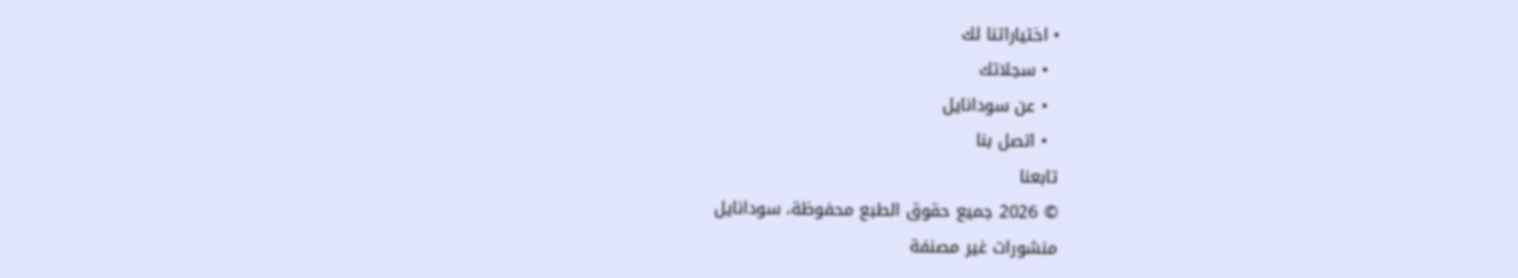• اختياراتنا لك
  • سجلاتك
  • عن سودانايل
  • اتصل بنا
تابعنا
© 2026 جميع حقوق الطبع محفوظة، سودانايل
منشورات غير مصنفة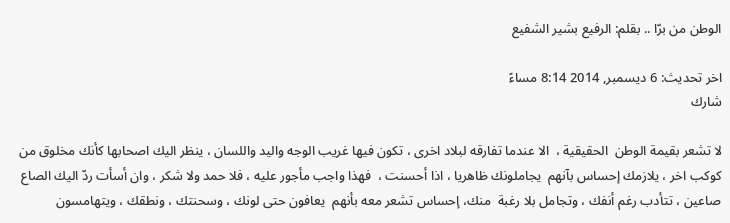الوطن من برّا .. بقلم: الرفيع بشير الشفيع

اخر تحديث: 6 ديسمبر, 2014 8:14 مساءً
شارك

لا تشعر بقيمة الوطن  الحقيقية ،  الا عندما تفارقه لبلاد اخرى ، تكون فيها غريب الوجه واليد واللسان ، ينظر اليك اصحابها كأنك مخلوق من كوكب اخر ، يلازمك إحساس بآنهم  يجاملونك ظاهريا ، اذا أحسنت ،  فهذا واجب مأجور عليه ، فلا حمد ولا شكر ، وان أسأت ردّ اليك الصاع صاعين ، تتأدب رغم أنفك ، وتجامل بلا رغبة  منك، إحساس تشعر معه بأنهم  يعافون حتى لونك ، وسحنتك ، ونطقك ، ويتهامسون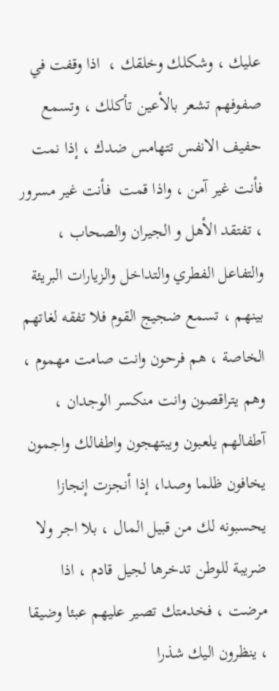عليك ، وشكلك وخلقك ،  اذا وقفت في صفوفهم تشعر بالأعين تأكلك ، وتسمع حفيف الانفس تتهامس ضدك ، إذا نمت فأنت غير آمن ، واذا قمت  فأنت غير مسرور ، تفتقد الأهل و الجيران والصحاب ، والتفاعل الفطري والتداخل والزيارات البريئة بينهم ، تسمع ضجيج القوم فلا تفقه لغاتهم الخاصة ، هم فرحون وانت صامت مهموم ، وهم يتراقصون وانت منكسر الوجدان ، آطفالهم يلعبون ويبتهجون واطفالك واجمون يخافون ظلما وصدا، إذا أنجزت إنجازا يحسبونه لك من قبيل المال ، بلا اجر ولا ضريبة للوطن تدخرها لجيل قادم ، اذا مرضت ، فخدمتك تصير عليهم عبئا وضيقا ، ينظرون اليك شذرا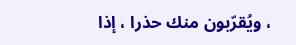، ويُقرّبون منك حذرا ، إذا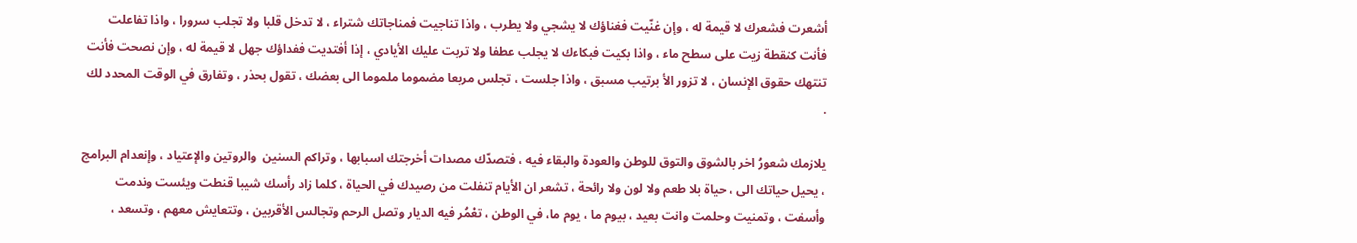أشعرت فشعرك لا قيمة له ، وإن غنّيت فغناؤك لا يشجي ولا يطرب ، واذا تناجيت فمناجاتك شتراء ، لا تدخل قلبا ولا تجلب سرورا ، واذا تفاعلت فأنت كنقطة زيت على سطح ماء ، واذا بكيت فبكاءك لا يجلب عطفا ولا تربت عليك الأيادي ، إذا أفتديت ففداؤك جهل لا قيمة له ، وإن نصحت فأنت تنتهك حقوق الإنسان ، لا تزور الأ برتيب مسبق ، واذا جلست ، تجلس مربعا مضموما ملموما الى بعضك ، تقول بحذر ، وتفارق في الوقت المحدد لك .

يلازمك شعورُ اخر بالشوق والتوق للوطن والعودة والبقاء فيه ، فتصدّك مصدات أخرجتك اسبابها ، وتراكم السنين  والروتين والإعتياد ، وإنعدام البرامج ، يحيل حياتك الى ، حياة بلا طعم ولا لون ولا رائحة ، تشعر ان الأيام تنفلت من رصيدك في الحياة ، كلما زاد رأسك شيبا قنطت ويئست وندمت وأسفت ، وتمنيت وحلمت وانت بعيد ، بيوم ما ، يوم ما، في الوطن ، تعْمُر فيه الديار وتصل الرحم وتجالس الأقربين ، وتتعايش معهم ، وتسعد ،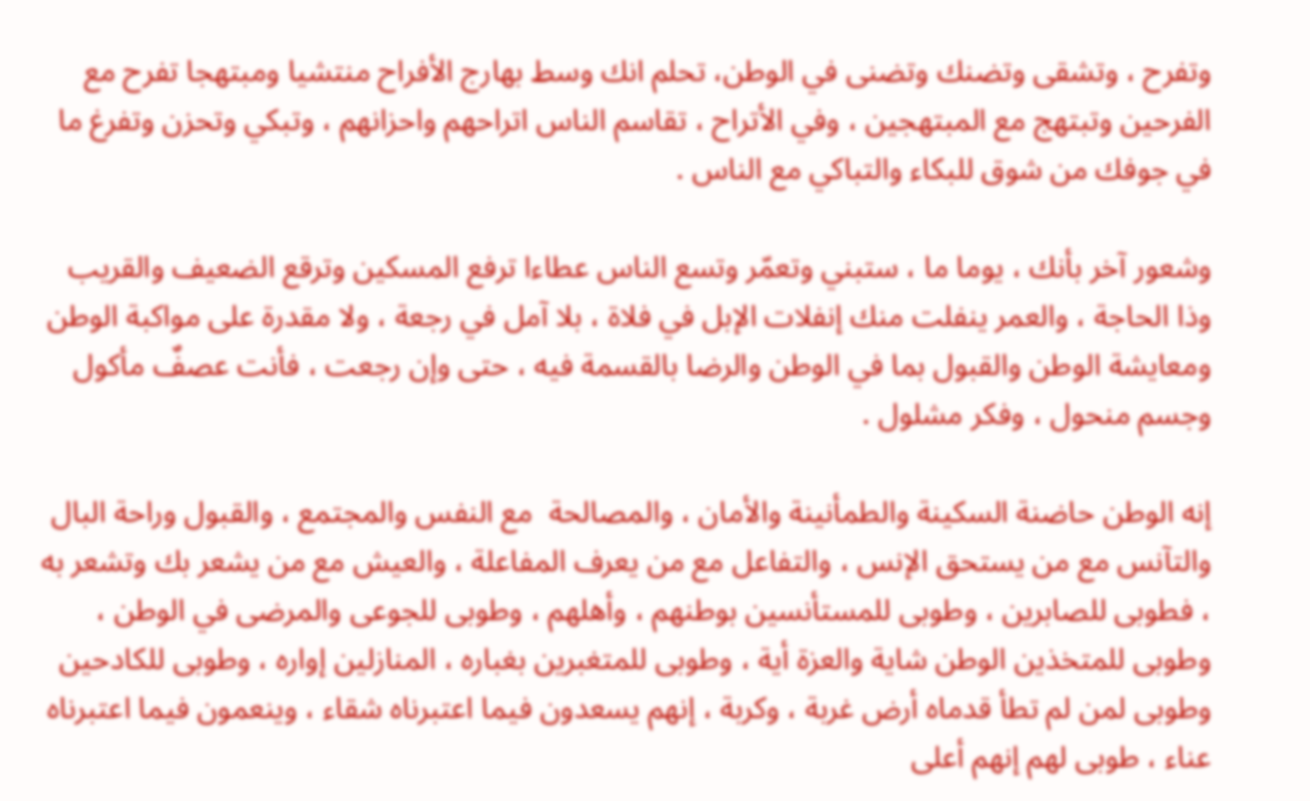وتفرح ، وتشقى وتضنك وتضنى في الوطن، تحلم انك وسط بهارج الأفراح منتشيا ومبتهجا تفرح مع الفرحين وتبتهج مع المبتهجين ، وفي الأتراح ، تقاسم الناس اتراحهم واحزانهم ، وتبكي وتحزن وتفرغ ما في جوفك من شوق للبكاء والتباكي مع الناس .

وشعور آخر بأنك ، يوما ما ، ستبني وتعمّر وتسع الناس عطاءا ترفع المسكين وترقع الضعيف والقريب وذا الحاجة ، والعمر ينفلت منك إنفلات الإبل في فلاة ، بلا آمل في رجعة ، ولا مقدرة على مواكبة الوطن ومعايشة الوطن والقبول بما في الوطن والرضا بالقسمة فيه ، حتى وإن رجعت ، فأنت عصفٌ مأكول وجسم منحول ، وفكر مشلول .

إنه الوطن حاضنة السكينة والطمأنينة والأمان ، والمصالحة  مع النفس والمجتمع ، والقبول وراحة البال  والتآنس مع من يستحق الإنس ، والتفاعل مع من يعرف المفاعلة ، والعيش مع من يشعر بك وتشعر به ، فطوبى للصابرين ، وطوبى للمستأنسين بوطنهم ، وأهلهم ، وطوبى للجوعى والمرضى في الوطن ، وطوبى للمتخذين الوطن شاية والعزة أية ، وطوبى للمتغبرين بغباره ، المنازلين إواره ، وطوبى للكادحين وطوبى لمن لم تطأ قدماه أرض غربة ، وكربة ، إنهم يسعدون فيما اعتبرناه شقاء ، وينعمون فيما اعتبرناه عناء ، طوبى لهم إنهم أعلى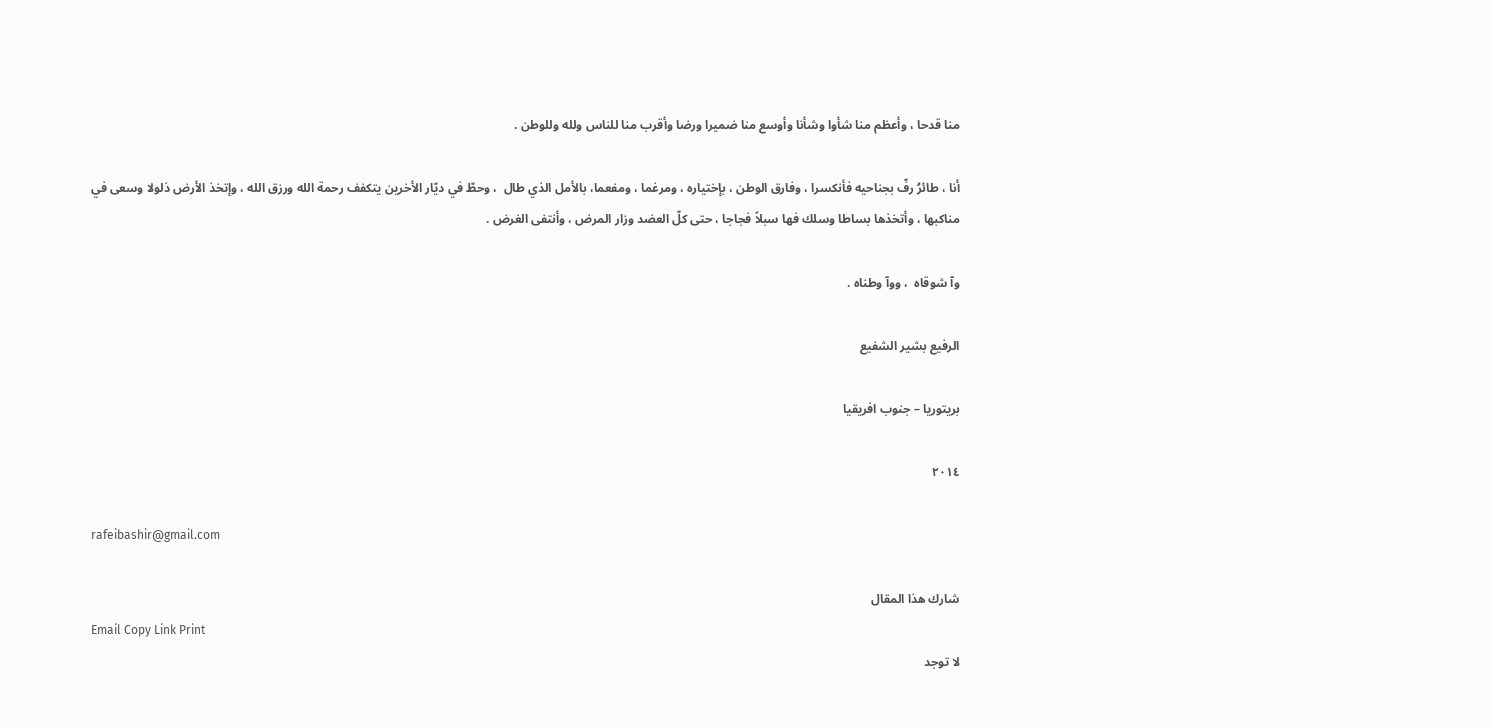منا قدحا ، وأعظم منا شأوا وشأنا وأوسع منا ضميرا ورضا وأقرب منا للناس ولله وللوطن .

أنا ، طائرُ رفّ بجناحيه فأنكسرا ، وفارق الوطن ، بإختياره ، ومرغما ، ومفعما، بالأمل الذي طال  ، وحطّ في ديّار الأخرين يتكفف رحمة الله ورزق الله ، وإتخذ الأرض ذلولا وسعى في مناكبها ، وأتخذها بساطا وسلك فها سبلاً فجاجا ، حتى كلّ العضد وزار المرض ، وأنتفى الغرض .

وآ شوقاه  ، ووآ وطناه .

الرفيع بشير الشفيع

بريتوريا – جنوب افريقيا

٢٠١٤

rafeibashir@gmail.com

شارك هذا المقال
Email Copy Link Print
لا توجد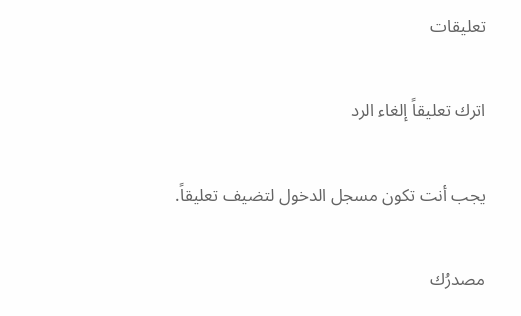تعليقات

اترك تعليقاً إلغاء الرد

يجب أنت تكون مسجل الدخول لتضيف تعليقاً.

مصدرُك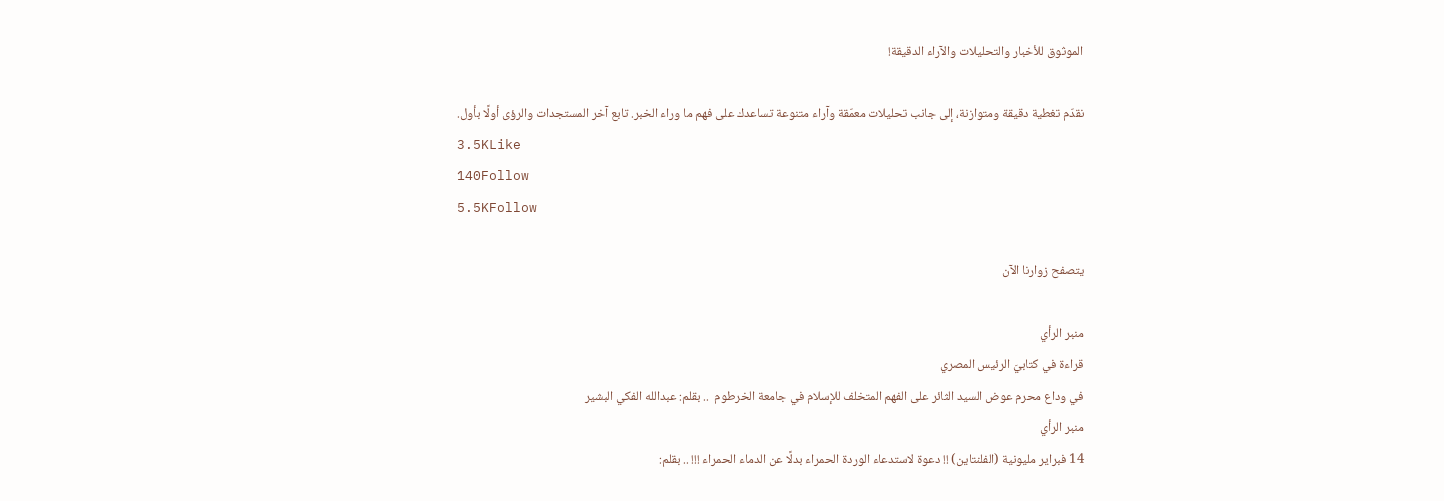الموثوق للأخبار والتحليلات والآراء الدقيقة!

نقدّم تغطية دقيقة ومتوازنة، إلى جانب تحليلات معمّقة وآراء متنوعة تساعدك على فهم ما وراء الخبر. تابع آخر المستجدات والرؤى أولًا بأول.
3.5KLike
140Follow
5.5KFollow

يتصفح زوارنا الآن

منبر الرأي
قراءة في كتابيَ الرئيس المصري
في وداع محرم عوض السيد الثائر على الفهم المتخلف للإسلام في جامعة الخرطوم  .. بقلم: عبدالله الفكي البشير
منبر الرأي
14 فبراير مليونية (الفلنتاين) !! دعوة لاستدعاء الوردة الحمراء بدلًا عن الدماء الحمراء !!! .. بقلم: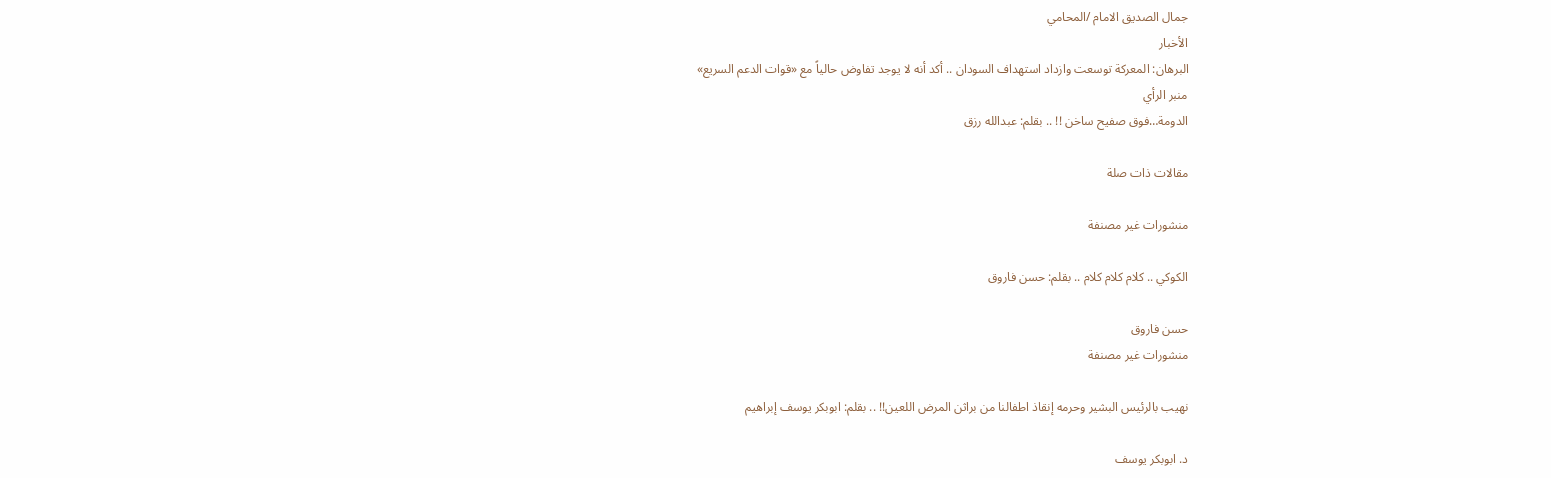جمال الصديق الامام /المحامي
الأخبار
البرهان: المعركة توسعت وازداد استهداف السودان .. أكد أنه لا يوجد تفاوض حالياً مع «قوات الدعم السريع»
منبر الرأي
الدومة…فوق صفيح ساخن !! .. بقلم: عبدالله رزق

مقالات ذات صلة

منشورات غير مصنفة

الكوكي .. كلام كلام كلام .. بقلم: حسن فاروق

حسن فاروق
منشورات غير مصنفة

نهيب بالرئيس البشير وحرمه إنقاذ اطفالنا من براثن المرض اللعين!! .. بقلم: ابوبكر يوسف إبراهيم

د. ابوبكر يوسف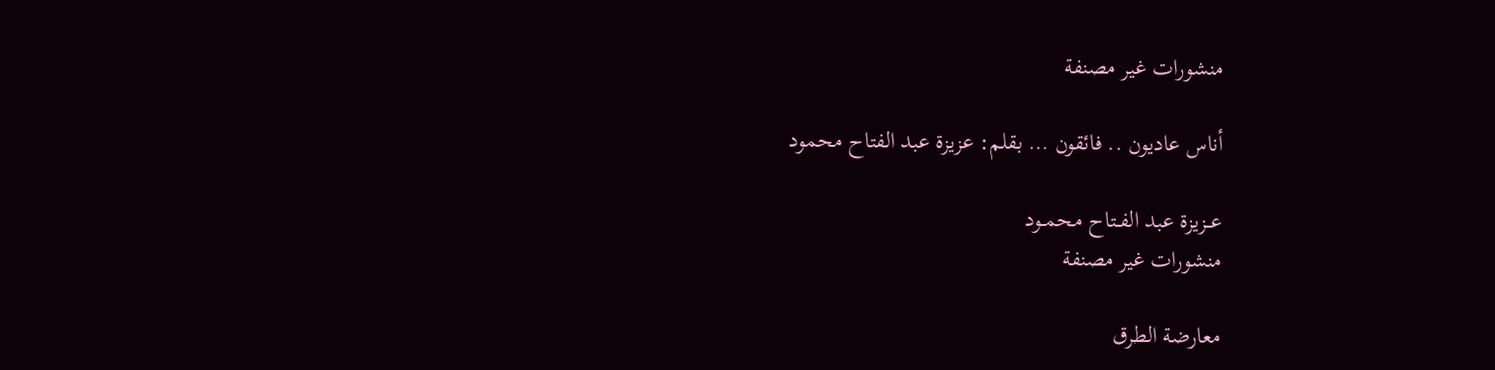منشورات غير مصنفة

أناس عاديون .. فائقون … بقلم: عزيزة عبد الفتاح محمود

عــزيزة عبد الفــتاح محمــود
منشورات غير مصنفة

معارضة الطرق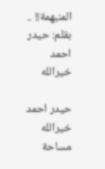المنبهمة!! .. بقلم: حيدر احمد خيرالله

حيدر احمد خيرالله
مساحة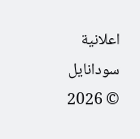اعلانية
سودانايل
© 2026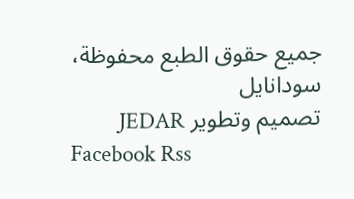جميع حقوق الطبع محفوظة، سودانايل
تصميم وتطوير JEDAR
Facebook Rss